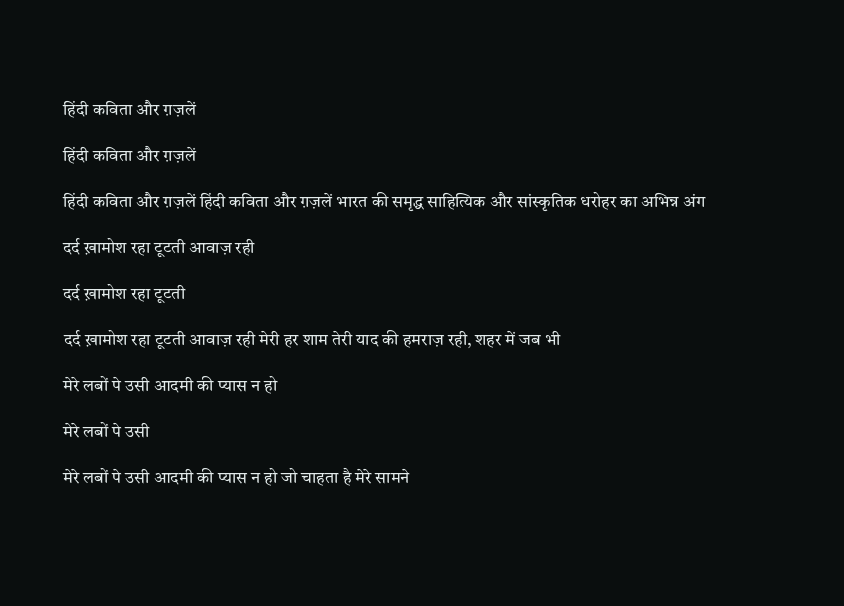हिंदी कविता और ग़ज़लें

हिंदी कविता और ग़ज़लें

हिंदी कविता और ग़ज़लें हिंदी कविता और ग़ज़लें भारत की समृद्ध साहित्यिक और सांस्कृतिक धरोहर का अभिन्न अंग

दर्द ख़ामोश रहा टूटती आवाज़ रही

दर्द ख़ामोश रहा टूटती

दर्द ख़ामोश रहा टूटती आवाज़ रही मेरी हर शाम तेरी याद की हमराज़ रही, शहर में जब भी

मेरे लबों पे उसी आदमी की प्यास न हो

मेरे लबों पे उसी

मेरे लबों पे उसी आदमी की प्यास न हो जो चाहता है मेरे सामने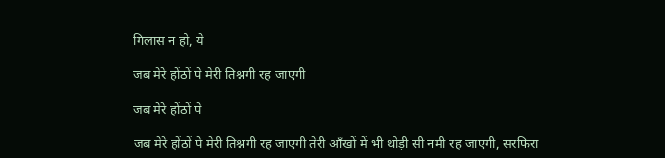गिलास न हो, ये

जब मेरे होंठों पे मेरी तिश्नगी रह जाएगी

जब मेरे होंठों पे

जब मेरे होंठों पे मेरी तिश्नगी रह जाएगी तेरी आँखों में भी थोड़ी सी नमी रह जाएगी, सरफिरा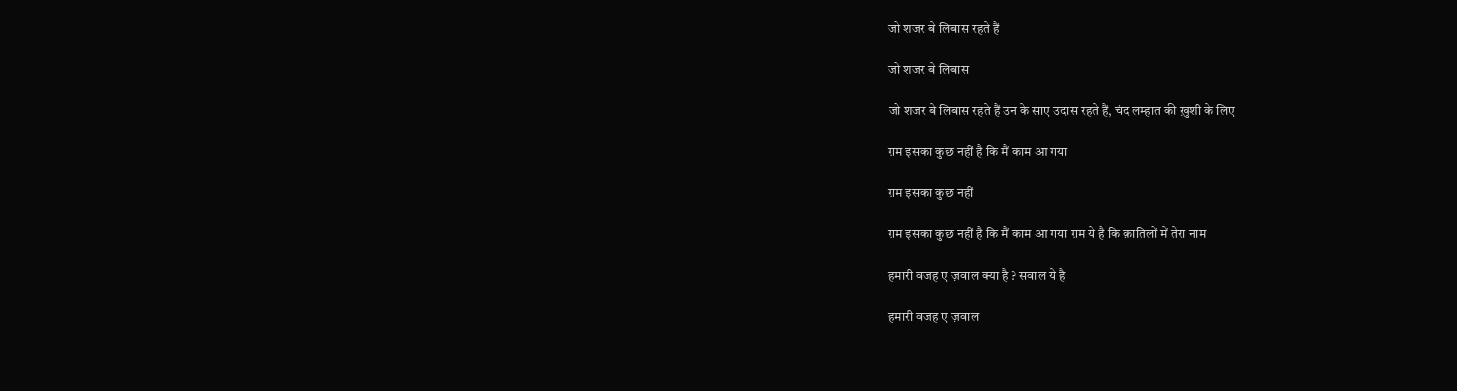जो शजर बे लिबास रहते हैं

जो शजर बे लिबास

जो शजर बे लिबास रहते हैं उन के साए उदास रहते हैं, चंद लम्हात की ख़ुशी के लिए

ग़म इसका कुछ नहीं है कि मैं काम आ गया

ग़म इसका कुछ नहीं

ग़म इसका कुछ नहीं है कि मैं काम आ गया ग़म ये है कि क़ातिलों में तेरा नाम

हमारी वजह ए ज़वाल क्या है ? सवाल ये है

हमारी वजह ए ज़वाल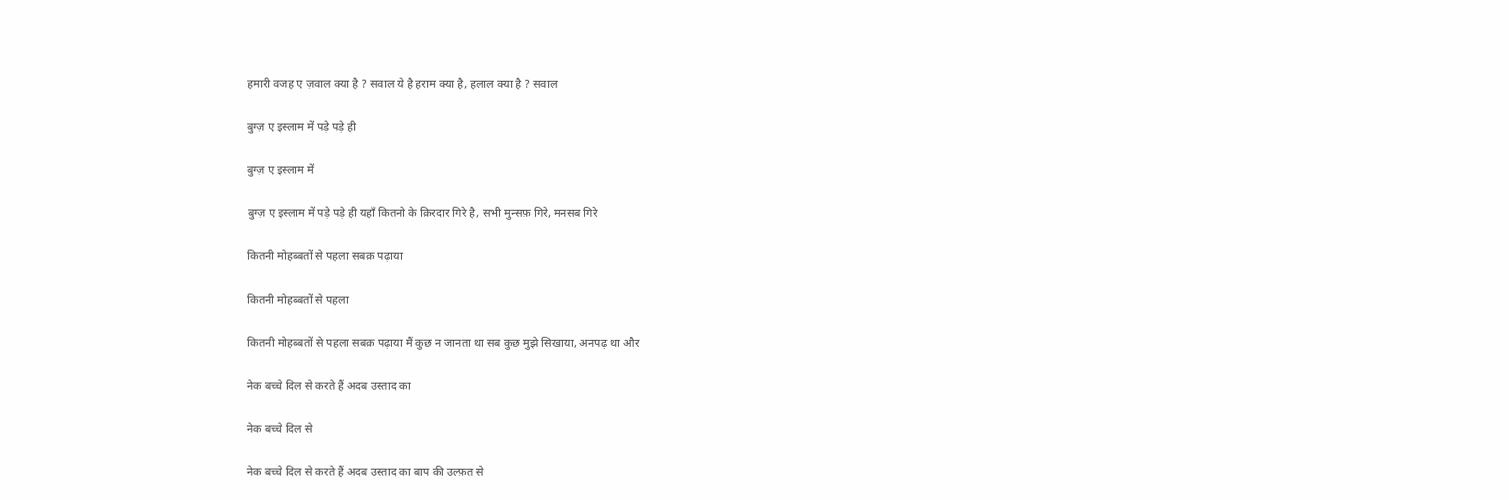हमारी वजह ए ज़वाल क्या है ? सवाल ये है हराम क्या है, हलाल क्या है ? सवाल

बुग्ज़ ए इस्लाम में पड़े पड़े ही

बुग्ज़ ए इस्लाम में

बुग्ज़ ए इस्लाम में पड़े पड़े ही यहाँ कितनो के क़िरदार गिरे है, सभी मुन्सफ़ गिरे, मनसब गिरे

कितनी मोहब्बतों से पहला सबक़ पढ़ाया

कितनी मोहब्बतों से पहला

कितनी मोहब्बतों से पहला सबक़ पढ़ाया मैं कुछ न जानता था सब कुछ मुझे सिखाया, अनपढ़ था और

नेक बच्चे दिल से करते हैं अदब उस्ताद का

नेक बच्चे दिल से

नेक बच्चे दिल से करते हैं अदब उस्ताद का बाप की उल्फ़त से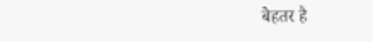बेहतर है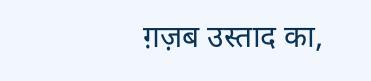ग़ज़ब उस्ताद का,